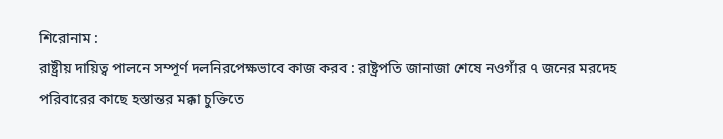শিরোনাম :
রাষ্ট্রীয় দায়িত্ব পালনে সম্পূর্ণ দলনিরপেক্ষভাবে কাজ করব : রাষ্ট্রপতি জানাজা শেষে নওগাঁর ৭ জনের মরদেহ পরিবারের কাছে হস্তান্তর মক্কা চুক্তিতে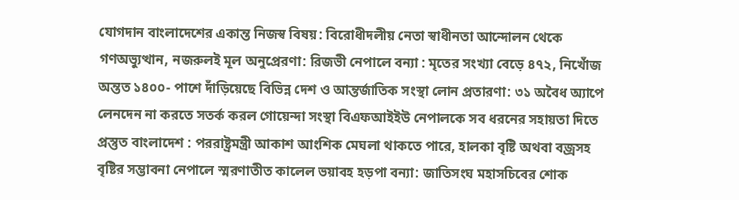যোগদান বাংলাদেশের একান্ত নিজস্ব বিষয়: বিরোধীদলীয় নেতা স্বাধীনতা আন্দোলন থেকে গণঅভ্যুত্থান, নজরুলই মূল অনুপ্রেরণা: রিজভী নেপালে বন্যা : মৃতের সংখ্যা বেড়ে ৪৭২, নিখোঁজ অন্তত ১৪০০- পাশে দাঁড়িয়েছে বিভিন্ন দেশ ও আন্তর্জাতিক সংস্থা লোন প্রতারণা: ৩১ অবৈধ অ্যাপে লেনদেন না করতে সতর্ক করল গোয়েন্দা সংস্থা বিএফআইইউ নেপালকে সব ধরনের সহায়তা দিতে প্রস্তুত বাংলাদেশ : পররাষ্ট্রমন্ত্রী আকাশ আংশিক মেঘলা থাকতে পারে, হালকা বৃষ্টি অথবা বজ্রসহ বৃষ্টির সম্ভাবনা নেপালে স্মরণাতীত কালেল ভয়াবহ হড়পা বন্যা: জাতিসংঘ মহাসচিবের শোক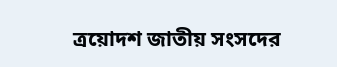ত্রয়োদশ জাতীয় সংসদের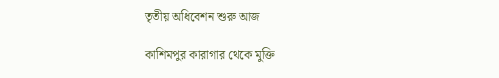তৃতীয় অধিবেশন শুরু আজ

কাশিমপুর কারাগার থেকে মুক্তি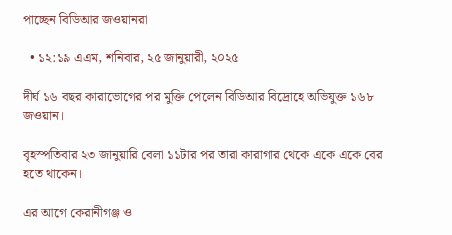পাচ্ছেন বিডিআর জওয়ানরা

  • ১২:১৯ এএম, শনিবার, ২৫ জানুয়ারী, ২০২৫

দীর্ঘ ১৬ বছর কারাভোগের পর মুক্তি পেলেন বিডিআর বিদ্রোহে অভিযুক্ত ১৬৮ জওয়ান।

বৃহস্পতিবার ২৩ জানুয়ারি বেলা ১১টার পর তারা কারাগার থেকে একে একে বের হতে থাকেন।

এর আগে কেরানীগঞ্জ ও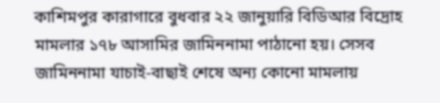কাশিমপুর কারাগারে বুধবার ২২ জানুয়ারি বিডিআর বিদ্রোহ মামলার ১৭৮ আসামির জামিননামা পাঠানো হয়। সেসব জামিননামা যাচাই-বাছাই শেষে অন্য কোনো মামলায়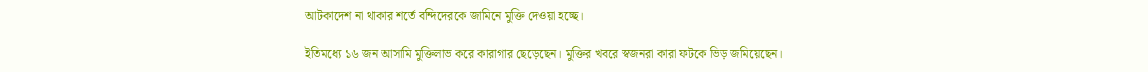আটকাদেশ না থাকার শর্তে বন্দিদেরকে জামিনে মুক্তি দেওয়া হচ্ছে।

ইতিমধ্যে ১৬ জন আসামি মুক্তিলাভ করে কারাগার ছেড়েছেন। মুক্তির খবরে স্বজনরা কারা ফটকে ভিড় জমিয়েছেন।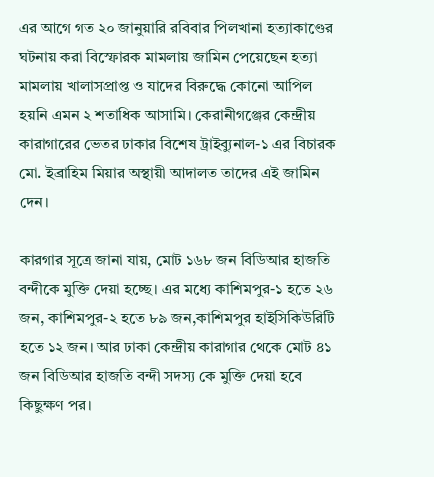এর আগে গত ২০ জানুয়ারি রবিবার পিলখানা হত্যাকাণ্ডের ঘটনায় করা বিস্ফোরক মামলায় জামিন পেয়েছেন হত্যা মামলায় খালাসপ্রাপ্ত ও যাদের বিরুদ্ধে কোনো আপিল হয়নি এমন ২ শতাধিক আসামি। কেরানীগঞ্জের কেন্দ্রীয় কারাগারের ভেতর ঢাকার বিশেষ ট্রাইব্যুনাল-১ এর বিচারক মো. ইব্রাহিম মিয়ার অস্থায়ী আদালত তাদের এই জামিন দেন।

কারগার সূত্রে জানা যায়, মোট ১৬৮ জন বিডিআর হাজতি বন্দীকে মুক্তি দেয়া হচ্ছে। এর মধ্যে কাশিমপুর-১ হতে ২৬ জন, কাশিমপুর-২ হতে ৮৯ জন,কাশিমপুর হাইসিকিউরিটি হতে ১২ জন। আর ঢাকা কেন্দ্রীয় কারাগার থেকে মোট ৪১ জন বিডিআর হাজতি বন্দী সদস‍্য কে মুক্তি দেয়া হবে কিছুক্ষণ পর।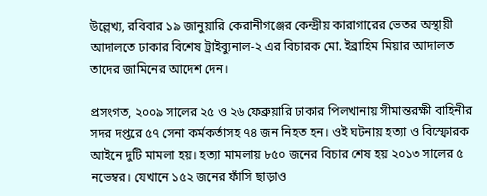উল্লেখ্য, রবিবার ১৯ জানুয়ারি কেরানীগঞ্জের কেন্দ্রীয় কারাগারের ভেতর অস্থায়ী আদালতে ঢাকার বিশেষ ট্রাইব্যুনাল-২ এর বিচারক মো. ইব্রাহিম মিয়ার আদালত তাদের জামিনের আদেশ দেন।

প্রসংগত, ২০০৯ সালের ২৫ ও ২৬ ফেব্রুয়ারি ঢাকার পিলখানায় সীমান্তরক্ষী বাহিনীর সদর দপ্তরে ৫৭ সেনা কর্মকর্তাসহ ৭৪ জন নিহত হন। ওই ঘটনায় হত্যা ও বিস্ফোরক আইনে দুটি মামলা হয়। হত্যা মামলায় ৮৫০ জনের বিচার শেষ হয় ২০১৩ সালের ৫ নভেম্বর। যেখানে ১৫২ জনের ফাঁসি ছাড়াও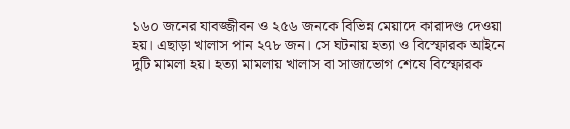১৬০ জনের যাবজ্জীবন ও ২৫৬ জনকে বিভিন্ন মেয়াদে কারাদণ্ড দেওয়া হয়। এছাড়া খালাস পান ২৭৮ জন। সে ঘটনায় হত্যা ও বিস্ফোরক আইনে দুটি মামলা হয়। হত্যা মামলায় খালাস বা সাজাভোগ শেষে বিস্ফোরক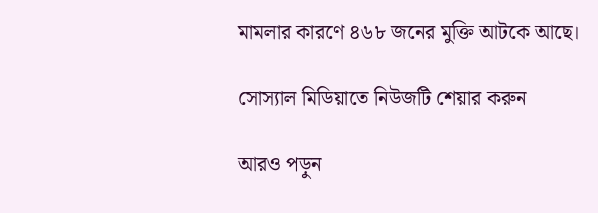মামলার কারণে ৪৬৮ জনের মুক্তি আটকে আছে।

সোস্যাল মিডিয়াতে নিউজটি শেয়ার করুন

আরও পড়ুন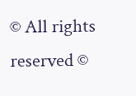© All rights reserved ©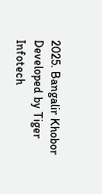2025. Bangalir Khobor
Developed by Tiger Infotech